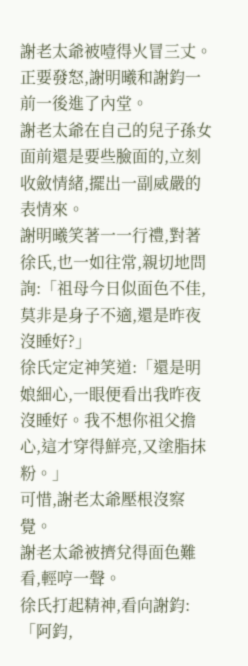謝老太爺被噎得火冒三丈。
正要發怒,謝明曦和謝鈞一前一後進了內堂。
謝老太爺在自己的兒子孫女面前還是要些臉面的,立刻收斂情緒,擺出一副威嚴的表情來。
謝明曦笑著一一行禮,對著徐氏,也一如往常,親切地問詢:「祖母今日似面色不佳,莫非是身子不適,還是昨夜沒睡好?」
徐氏定定神笑道:「還是明娘細心,一眼便看出我昨夜沒睡好。我不想你祖父擔心,這才穿得鮮亮,又塗脂抹粉。」
可惜,謝老太爺壓根沒察覺。
謝老太爺被擠兌得面色難看,輕哼一聲。
徐氏打起精神,看向謝鈞:「阿鈞,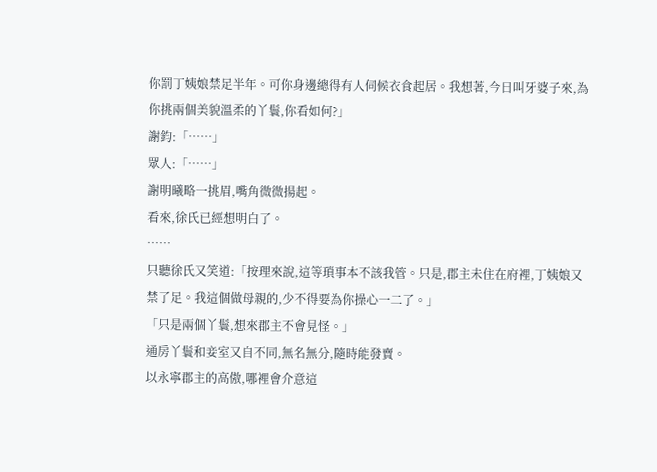你罰丁姨娘禁足半年。可你身邊總得有人伺候衣食起居。我想著,今日叫牙婆子來,為你挑兩個美貌溫柔的丫鬟,你看如何?」
謝鈞:「……」
眾人:「……」
謝明曦略一挑眉,嘴角微微揚起。
看來,徐氏已經想明白了。
……
只聽徐氏又笑道:「按理來說,這等瑣事本不該我管。只是,郡主未住在府裡,丁姨娘又禁了足。我這個做母親的,少不得要為你操心一二了。」
「只是兩個丫鬟,想來郡主不會見怪。」
通房丫鬟和妾室又自不同,無名無分,隨時能發賣。
以永寧郡主的高傲,哪裡會介意這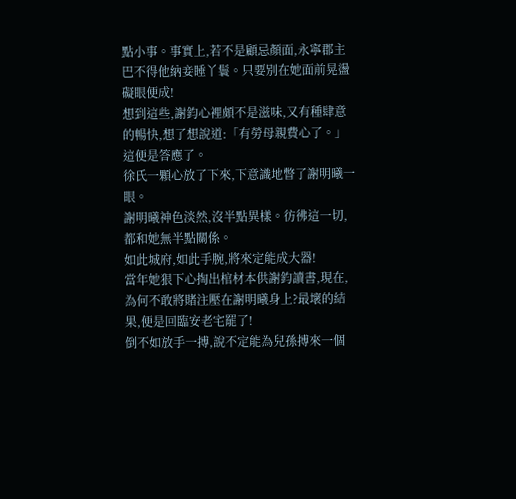點小事。事實上,若不是顧忌顏面,永寧郡主巴不得他納妾睡丫鬟。只要別在她面前晃盪礙眼便成!
想到這些,謝鈞心裡頗不是滋味,又有種肆意的暢快,想了想說道:「有勞母親費心了。」
這便是答應了。
徐氏一顆心放了下來,下意識地瞥了謝明曦一眼。
謝明曦神色淡然,沒半點異樣。彷彿這一切,都和她無半點關係。
如此城府,如此手腕,將來定能成大器!
當年她狠下心掏出棺材本供謝鈞讀書,現在,為何不敢將賭注壓在謝明曦身上?最壞的結果,便是回臨安老宅罷了!
倒不如放手一搏,說不定能為兒孫搏來一個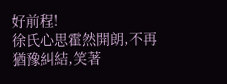好前程!
徐氏心思霍然開朗,不再猶豫糾結,笑著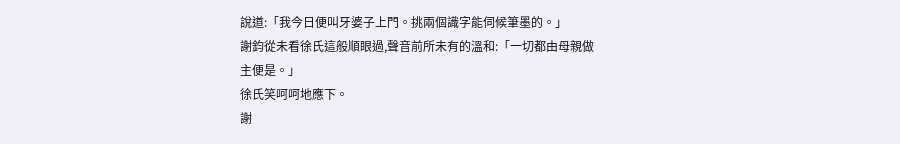說道:「我今日便叫牙婆子上門。挑兩個識字能伺候筆墨的。」
謝鈞從未看徐氏這般順眼過,聲音前所未有的溫和:「一切都由母親做主便是。」
徐氏笑呵呵地應下。
謝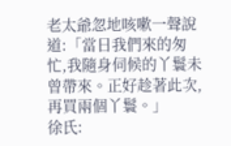老太爺忽地咳嗽一聲說道:「當日我們來的匆忙,我隨身伺候的丫鬟未曾帶來。正好趁著此次,再買兩個丫鬟。」
徐氏: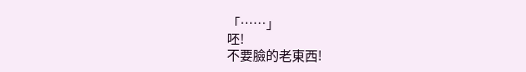「……」
呸!
不要臉的老東西!